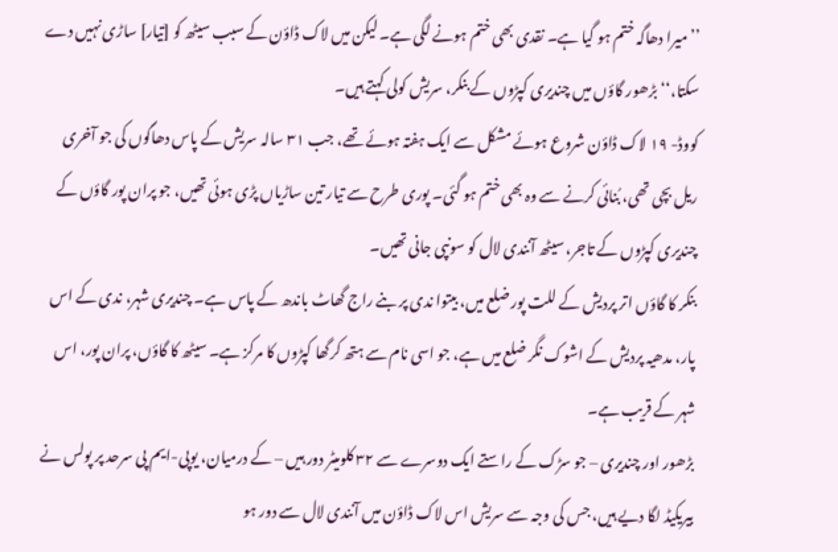’’میرا دھاگہ ختم ہو گیا ہے۔ نقدی بھی ختم ہونے لگی ہے۔ لیکن میں لاک ڈاؤن کے سبب سیٹھ کو [تیار] ساڑی نہیں دے سکتا،‘‘ بڑھور گاؤں میں چندیری کپڑوں کے بنکر، سریش کولی کہتے ہیں۔
کووڈ- ۱۹ لاک ڈاؤن شروع ہوئے مشکل سے ایک ہفتہ ہوئے تھے، جب ۳۱ سالہ سریش کے پاس دھاگوں کی جو آخری ریل بچی تھی، بُنائی کرنے سے وہ بھی ختم ہو گئی۔ پوری طرح سے تیار تین ساڑیاں پڑی ہوئی تھیں، جو پران پور گاؤں کے چندیری کپڑوں کے تاجر، سیٹھ آنندی لال کو سونپی جانی تھیں۔
بنکر کا گاؤں اتر پردیش کے للت پور ضلع میں، بیتوا ندی پر بنے راج گھاٹ باندھ کے پاس ہے۔ چندیری شہر، ندی کے اس پار، مدھیہ پردیش کے اشوک نگر ضلع میں ہے، جو اسی نام سے ہتھ کرگھا کپڑوں کا مرکز ہے۔ سیٹھ کا گاؤں، پران پور، اس شہر کے قریب ہے۔
بڑھور اور چندیری – جو سڑک کے راستے ایک دوسرے سے ۳۲ کلومیٹر دور ہیں – کے درمیان، یوپی-ایم پی سرحد پر پولس نے بیریکیڈ لگا دیے ہیں، جس کی وجہ سے سریش اس لاک ڈاؤن میں آنندی لال سے دور ہو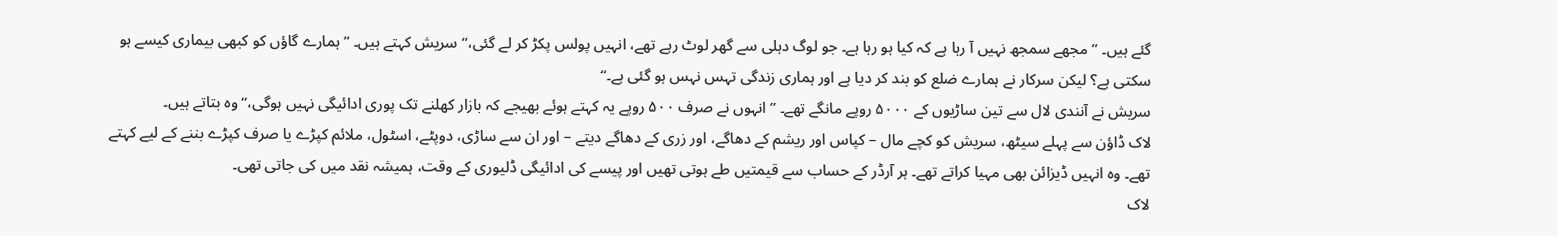گئے ہیں۔ ’’مجھے سمجھ نہیں آ رہا ہے کہ کیا ہو رہا ہے۔ جو لوگ دہلی سے گھر لوٹ رہے تھے، انہیں پولس پکڑ کر لے گئی،‘‘ سریش کہتے ہیں۔ ’’ہمارے گاؤں کو کبھی بیماری کیسے ہو سکتی ہے؟ لیکن سرکار نے ہمارے ضلع کو بند کر دیا ہے اور ہماری زندگی تہس نہس ہو گئی ہے۔‘‘
سریش نے آنندی لال سے تین ساڑیوں کے ۵۰۰۰ روپے مانگے تھے۔ ’’انہوں نے صرف ۵۰۰ روپے یہ کہتے ہوئے بھیجے کہ بازار کھلنے تک پوری ادائیگی نہیں ہوگی،‘‘ وہ بتاتے ہیں۔
لاک ڈاؤن سے پہلے سیٹھ، سریش کو کچے مال – کپاس اور ریشم کے دھاگے، اور زری کے دھاگے دیتے – اور ان سے ساڑی، دوپٹے، اسٹول، ملائم کپڑے یا صرف کپڑے بننے کے لیے کہتے تھے۔ وہ انہیں ڈیزائن بھی مہیا کراتے تھے۔ ہر آرڈر کے حساب سے قیمتیں طے ہوتی تھیں اور پیسے کی ادائیگی ڈلیوری کے وقت، ہمیشہ نقد میں کی جاتی تھی۔
لاک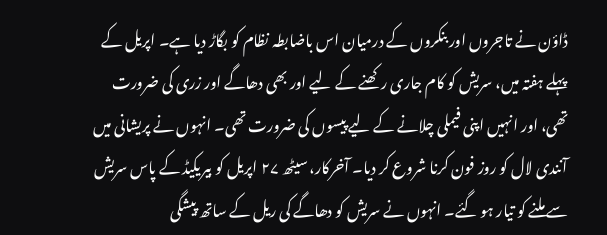ڈاؤن نے تاجروں اور بنکروں کے درمیان اس باضابطہ نظام کو بگاڑ دیا ہے۔ اپریل کے پہلے ہفتہ میں، سریش کو کام جاری رکھنے کے لیے اور بھی دھاگے اور زری کی ضرورت تھی، اور انہیں اپنی فیملی چلانے کے لیے پیسوں کی ضرورت تھی۔ انہوں نے پریشانی میں آنندی لال کو روز فون کرنا شروع کر دیا۔ آخرکار، سیٹھ ۲۷ اپریل کو بیریکیڈ کے پاس سریش سے ملنے کو تیار ہو گئے۔ انہوں نے سریش کو دھاگے کی ریل کے ساتھ پیشگی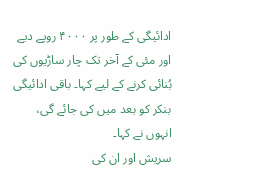ادائیگی کے طور پر ۴۰۰۰ روپے دیے اور مئی کے آخر تک چار ساڑیوں کی بُنائی کرنے کے لیے کہا۔ باقی ادائیگی بنکر کو بعد میں کی جائے گی، انہوں نے کہا۔
سریش اور ان کی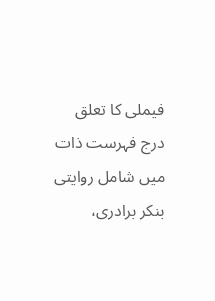فیملی کا تعلق درج فہرست ذات میں شامل روایتی بنکر برادری،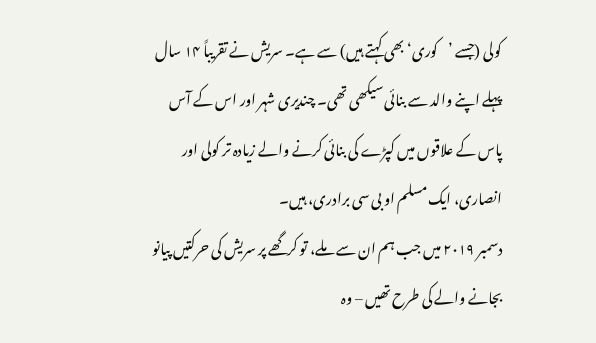کولی (جسے ’کوری‘ بھی کہتے ہیں) سے ہے۔ سریش نے تقریباً ۱۴ سال پہلے اپنے والد سے بنائی سیکھی تھی۔ چندیری شہر اور اس کے آس پاس کے علاقوں میں کپڑے کی بنائی کرنے والے زیادہ تر کولی اور انصاری، ایک مسلم او بی سی برادری، ہیں۔
دسمبر ۲۰۱۹ میں جب ہم ان سے ملے، تو کرگھے پر سریش کی حرکتیں پیانو بجانے والے کی طرح تھیں – وہ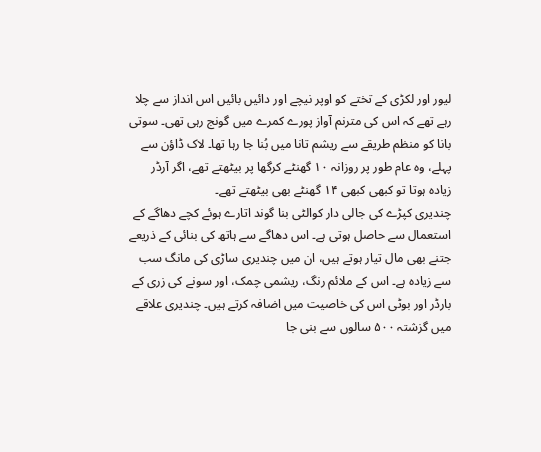لیور اور لکڑی کے تختے کو اوپر نیچے اور دائیں بائیں اس انداز سے چلا رہے تھے کہ اس کی مترنم آواز پورے کمرے میں گونج رہی تھی۔ سوتی بانا کو منظم طریقے سے ریشم تانا میں بُنا جا رہا تھا۔ لاک ڈاؤن سے پہلے، وہ عام طور پر روزانہ ۱۰ گھنٹے کرگھا پر بیٹھتے تھے، اگر آرڈر زیادہ ہوتا تو کبھی کبھی ۱۴ گھنٹے بھی بیٹھتے تھے۔
چندیری کپڑے کی جالی دار کوالٹی بنا گوند اتارے ہوئے کچے دھاگے کے استعمال سے حاصل ہوتی ہے۔ اس دھاگے سے ہاتھ کی بنائی کے ذریعے جتنے بھی مال تیار ہوتے ہیں، ان میں چندیری ساڑی کی مانگ سب سے زیادہ ہے۔ اس کے ملائم رنگ، ریشمی چمک، اور سونے کی زری کے بارڈر اور بوٹی اس کی خاصیت میں اضافہ کرتے ہیں۔ چندیری علاقے میں گزشتہ ۵۰۰ سالوں سے بنی جا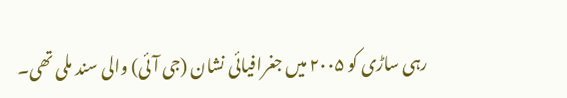رہی ساڑی کو ۲۰۰۵ میں جغرافیائی نشان (جی آئی) والی سند ملی تھی۔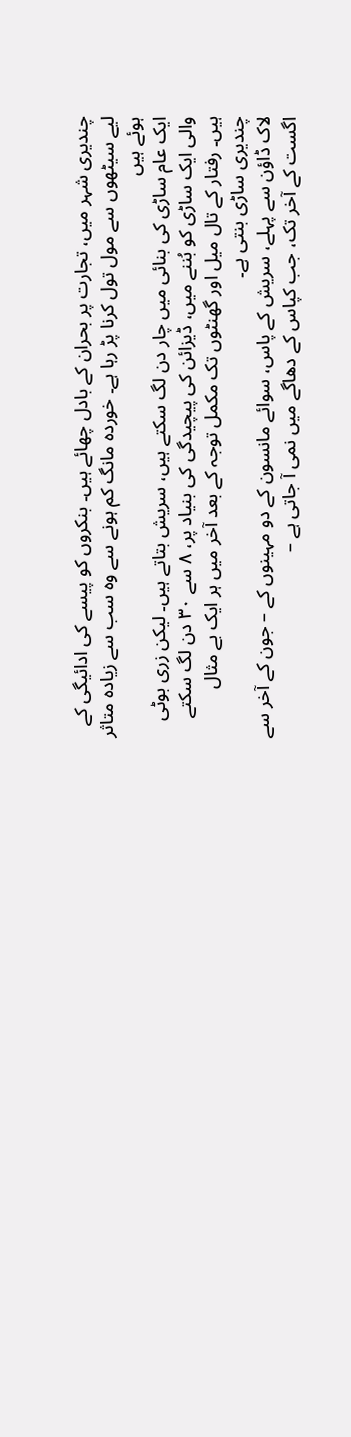چندیری شہر میں، تجارت پر بحران کے بادل چھائے ہیں۔ بنکروں کو پیسے کی ادائیگی کے لیے سیٹھوں سے مول تول کرنا پڑ رہا ہے۔ خوردہ مانگ کم ہونے سے وہ سب سے زیادہ متاثر ہوئے ہیں
ایک عام ساڑی کی بنائی میں چار دن لگ سکتے ہیں، سریش بتاتے ہیں۔ لیکن زری بوٹی والی ایک ساڑی کو بُننے میں، ڈیزائن کی پیچیدگی کی بنیاد پر، ۸ سے ۳۰ دن لگ سکتے ہیں۔ رفتار کے تال میل اور گھنٹوں تک مکمل توجہ کے بعد آخر میں ہر ایک بے مثال چندیری ساڑی بنتی ہے۔
لاک ڈاؤن سے پہلے، سریش کے پاس، سوائے مانسون کے دو مہینوں کے – جون کے آخر سے اگست کے آخر تک، جب کپاس کے دھاگے میں نمی آ جاتی ہے –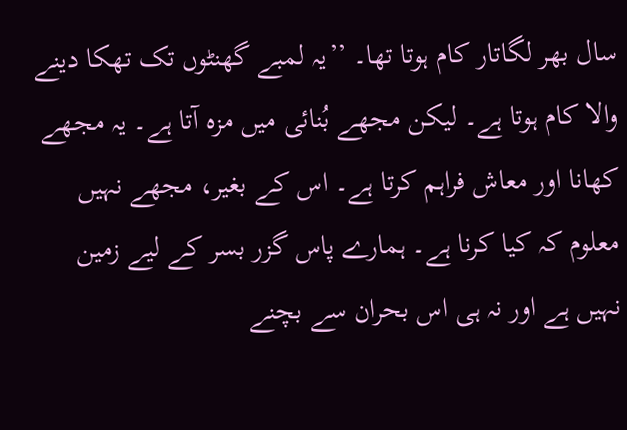سال بھر لگاتار کام ہوتا تھا۔ ’’یہ لمبے گھنٹوں تک تھکا دینے والا کام ہوتا ہے۔ لیکن مجھے بُنائی میں مزہ آتا ہے۔ یہ مجھے کھانا اور معاش فراہم کرتا ہے۔ اس کے بغیر، مجھے نہیں معلوم کہ کیا کرنا ہے۔ ہمارے پاس گزر بسر کے لیے زمین نہیں ہے اور نہ ہی اس بحران سے بچنے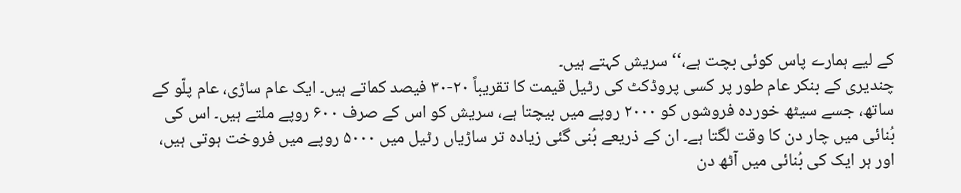کے لیے ہمارے پاس کوئی بچت ہے،‘‘ سریش کہتے ہیں۔
چندیری کے بنکر عام طور پر کسی پروڈکٹ کی رٹیل قیمت کا تقریباً ۲۰-۳۰ فیصد کماتے ہیں۔ ایک عام ساڑی، عام پلّو کے ساتھ، جسے سیٹھ خوردہ فروشوں کو ۲۰۰۰ روپے میں بیچتا ہے، سریش کو اس کے صرف ۶۰۰ روپے ملتے ہیں۔ اس کی بُنائی میں چار دن کا وقت لگتا ہے۔ ان کے ذریعے بُنی گئی زیادہ تر ساڑیاں رٹیل میں ۵۰۰۰ روپے میں فروخت ہوتی ہیں، اور ہر ایک کی بُنائی میں آٹھ دن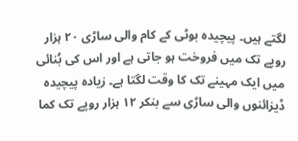لگتے ہیں۔ پیچیدہ بوٹی کے کام والی ساڑی ۲۰ ہزار روپے تک میں فروخت ہو جاتی ہے اور اس کی بُنائی میں ایک مہینے تک کا وقت لگتا ہے۔ زیادہ پیچیدہ ڈیزائنوں والی ساڑی سے بنکر ۱۲ ہزار روپے تک کما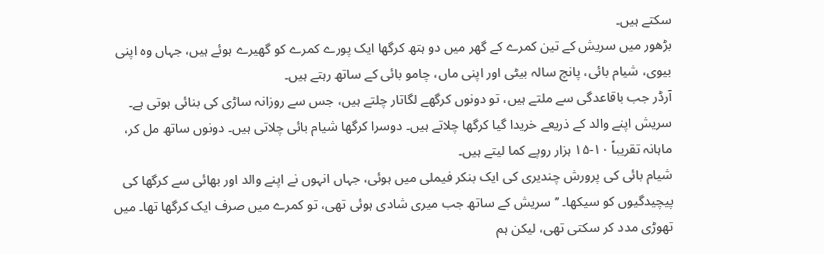سکتے ہیں۔
بڑھور میں سریش کے تین کمرے کے گھر میں دو ہتھ کرگھا ایک پورے کمرے کو گھیرے ہوئے ہیں، جہاں وہ اپنی بیوی، شیام بائی، پانچ سالہ بیٹی اور اپنی ماں، چامو بائی کے ساتھ رہتے ہیں۔
آرڈر جب باقاعدگی سے ملتے ہیں، تو دونوں کرگھے لگاتار چلتے ہیں، جس سے روزانہ ساڑی کی بنائی ہوتی ہے۔ سریش اپنے والد کے ذریعے خریدا گیا کرگھا چلاتے ہیں۔ دوسرا کرگھا شیام بائی چلاتی ہیں۔ دونوں ساتھ مل کر، ماہانہ تقریباً ۱۰-۱۵ ہزار روپے کما لیتے ہیں۔
شیام بائی کی پرورش چندیری کی ایک بنکر فیملی میں ہوئی، جہاں انہوں نے اپنے والد اور بھائی سے کرگھا کی پیچیدگیوں کو سیکھا۔ ’’سریش کے ساتھ جب میری شادی ہوئی تھی، تو کمرے میں صرف ایک کرگھا تھا۔ میں تھوڑی مدد کر سکتی تھی، لیکن ہم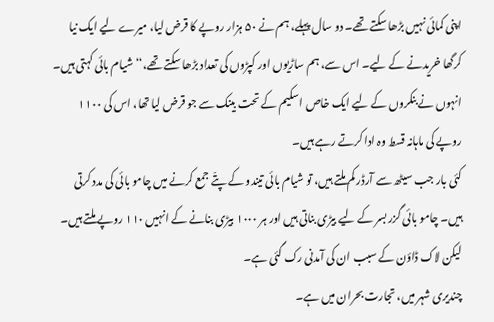اپنی کمائی نہیں بڑھا سکتے تھے۔ دو سال پہلے، ہم نے ۵۰ ہزار روپے کا قرض لیا، میرے لیے ایک نیا کرگھا خریدنے کے لیے۔ اس سے، ہم ساڑیوں اور کپڑوں کی تعداد بڑھا سکتے تھے،‘‘ شیام بائی کہتی ہیں۔ انہوں نے بنکروں کے لیے ایک خاص اسکیم کے تحت بینک سے جو قرض لیا تھا، اس کی ۱۱۰۰ روپے کی ماہانہ قسط وہ ادا کرتے رہے ہیں۔
کئی بار جب سیٹھ سے آرڈر کم ملتے ہیں، تو شیام بائی تیندو کے پتّے جمع کرنے میں چامو بائی کی مدد کرتی ہیں۔ چامو بائی گزر بسر کے لیے بیڑی بناتی ہیں اور ہر ۱۰۰۰ بیڑی بنانے کے انہیں ۱۱۰ روپے ملتے ہیں۔ لیکن لاک ڈاؤن کے سبب ان کی آمدنی رک گئی ہے۔
چندیری شہر میں، تجارت بحران میں ہے۔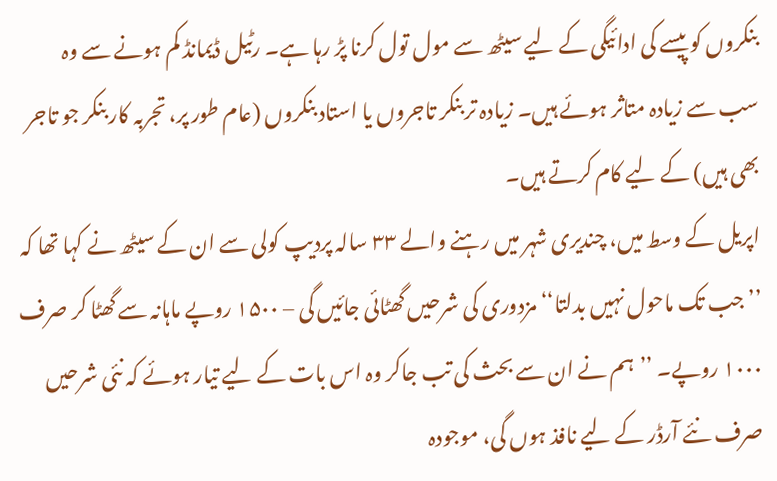بنکروں کو پیسے کی ادائیگی کے لیے سیٹھ سے مول تول کرنا پڑ رہا ہے۔ رٹیل ڈیمانڈ کم ہونے سے وہ سب سے زیادہ متاثر ہوئے ہیں۔ زیادہ تر بنکر تاجروں یا استاد بنکروں (عام طور پر، تجربہ کار بنکر جو تاجر بھی ہیں) کے لیے کام کرتے ہیں۔
اپریل کے وسط میں، چندیری شہر میں رہنے والے ۳۳ سالہ پردیپ کولی سے ان کے سیٹھ نے کہا تھا کہ ’’جب تک ماحول نہیں بدلتا‘‘ مزدوری کی شرحیں گھٹائی جائیں گی – ۱۵۰۰ روپے ماہانہ سے گھٹا کر صرف ۱۰۰۰ روپے۔ ’’ہم نے ان سے بحث کی تب جاکر وہ اس بات کے لیے تیار ہوئے کہ نئی شرحیں صرف نئے آرڈر کے لیے نافذ ہوں گی، موجودہ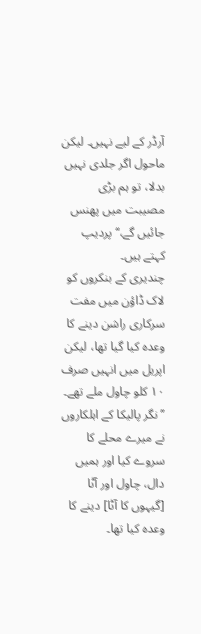آرڈر کے لیے نہیں۔ لیکن ماحول اگر جلدی نہیں بدلا، تو ہم بڑی مصیبت میں پھنس جائیں گے،‘‘ پردیپ کہتے ہیں۔
چندیری کے بنکروں کو لاک ڈاؤن میں مفت سرکاری راشن دینے کا وعدہ کیا گیا تھا، لیکن اپریل میں انہیں صرف ۱۰ کلو چاول ملے تھے۔ ’’نگر پالیکا کے اہلکاروں نے میرے محلے کا سروے کیا اور ہمیں دال، چاول اور آٹا [گیہوں کا آٹا] دینے کا وعدہ کیا تھا۔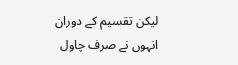لیکن تقسیم کے دوران انہوں نے صرف چاول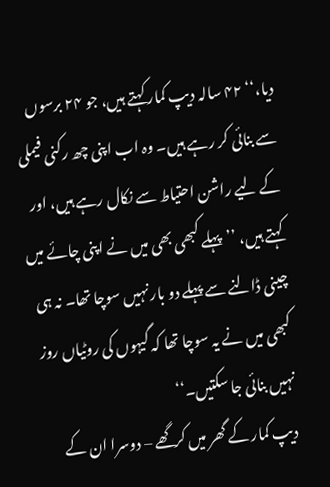دیا،‘‘ ۴۲ سالہ دیپ کمار کہتے ہیں، جو ۲۴ برسوں سے بنائی کر رہے ہیں۔ وہ اب اپنی چھ رکنی فیملی کے لیے راشن احتیاط سے نکال رہے ہیں، اور کہتے ہیں، ’’پہلے کبھی بھی میں نے اپنی چائے میں چینی ڈالنے سے پہلے دو بار نہیں سوچا تھا۔ نہ ہی کبھی میں نے یہ سوچا تھا کہ گیہوں کی روٹیاں روز نہیں بنائی جا سکتیں۔‘‘
دیپ کمار کے گھر میں کرگھے – دوسرا ان کے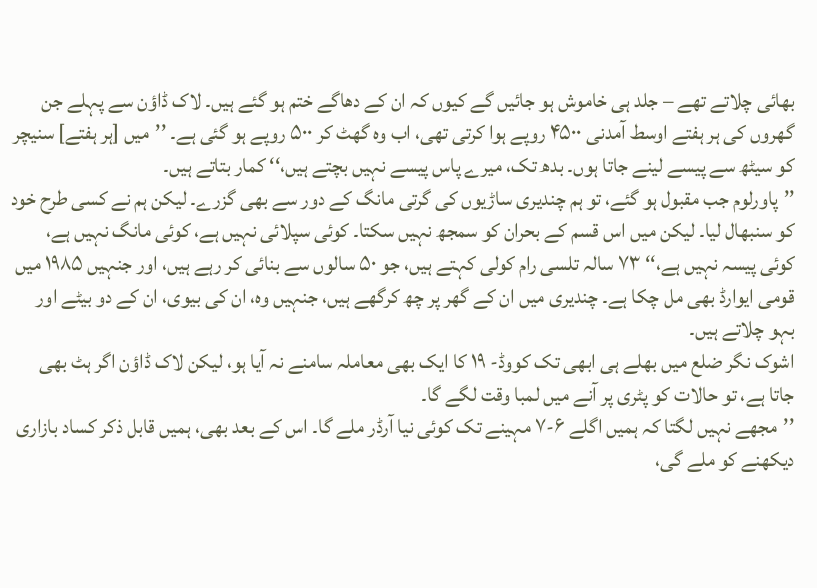بھائی چلاتے تھے – جلد ہی خاموش ہو جائیں گے کیوں کہ ان کے دھاگے ختم ہو گئے ہیں۔ لاک ڈاؤن سے پہلے جن گھروں کی ہر ہفتے اوسط آمدنی ۴۵۰۰ روپے ہوا کرتی تھی، اب وہ گھٹ کر ۵۰۰ روپے ہو گئی ہے۔ ’’میں [ہر ہفتے] سنیچر کو سیٹھ سے پیسے لینے جاتا ہوں۔ بدھ تک، میرے پاس پیسے نہیں بچتے ہیں،‘‘ کمار بتاتے ہیں۔
’’پاورلوم جب مقبول ہو گئے، تو ہم چندیری ساڑیوں کی گرتی مانگ کے دور سے بھی گزرے۔ لیکن ہم نے کسی طرح خود کو سنبھال لیا۔ لیکن میں اس قسم کے بحران کو سمجھ نہیں سکتا۔ کوئی سپلائی نہیں ہے، کوئی مانگ نہیں ہے، کوئی پیسہ نہیں ہے،‘‘ ۷۳ سالہ تلسی رام کولی کہتے ہیں، جو ۵۰ سالوں سے بنائی کر رہے ہیں، اور جنہیں ۱۹۸۵ میں قومی ایوارڈ بھی مل چکا ہے۔ چندیری میں ان کے گھر پر چھ کرگھے ہیں، جنہیں وہ، ان کی بیوی، ان کے دو بیٹے اور بہو چلاتے ہیں۔
اشوک نگر ضلع میں بھلے ہی ابھی تک کووڈ- ۱۹ کا ایک بھی معاملہ سامنے نہ آیا ہو، لیکن لاک ڈاؤن اگر ہٹ بھی جاتا ہے، تو حالات کو پٹری پر آنے میں لمبا وقت لگے گا۔
’’مجھے نہیں لگتا کہ ہمیں اگلے ۶-۷ مہینے تک کوئی نیا آرڈر ملے گا۔ اس کے بعد بھی، ہمیں قابل ذکر کساد بازاری دیکھنے کو ملے گی،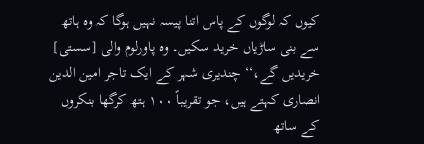کیوں کہ لوگوں کے پاس اتنا پیسہ نہیں ہوگا کہ وہ ہاتھ سے بنی ساڑیاں خرید سکیں۔ وہ پاورلوم والی [سستی] خریدیں گے،‘‘ چندیری شہر کے ایک تاجر امین الدین انصاری کہتے ہیں، جو تقریباً ۱۰۰ ہتھ کرگھا بنکروں کے ساتھ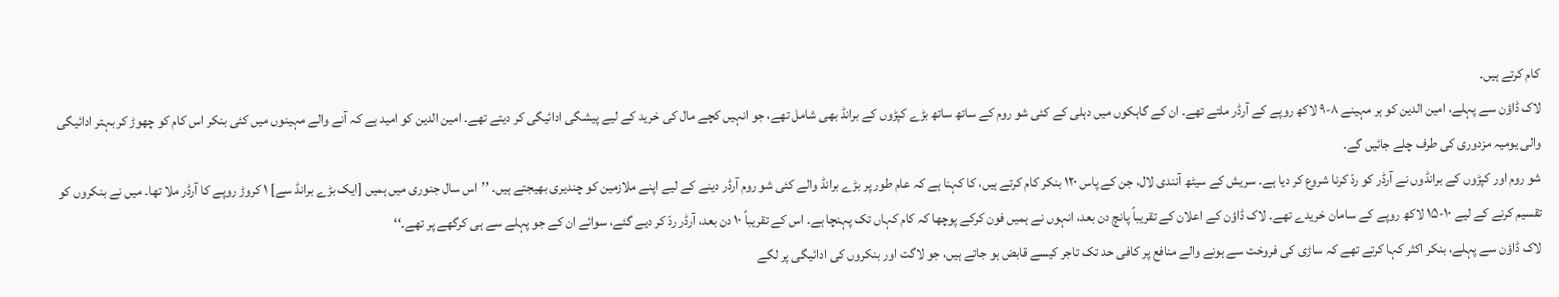کام کرتے ہیں۔
لاک ڈاؤن سے پہلے، امین الدین کو ہر مہینے ۸-۹ لاکھ روپے کے آرڈر ملتے تھے۔ ان کے گاہکوں میں دہلی کے کئی شو روم کے ساتھ ساتھ بڑے کپڑوں کے برانڈ بھی شامل تھے، جو انہیں کچے مال کی خرید کے لیے پیشگی ادائیگی کر دیتے تھے۔ امین الدین کو امید ہے کہ آنے والے مہینوں میں کئی بنکر اس کام کو چھوڑ کر بہتر ادائیگی والی یومیہ مزدوری کی طرف چلے جائیں گے۔
شو روم اور کپڑوں کے برانڈوں نے آرڈر کو ردّ کرنا شروع کر دیا ہے۔ سریش کے سیٹھ آنندی لال، جن کے پاس ۱۲۰ بنکر کام کرتے ہیں، کا کہنا ہے کہ عام طور پر بڑے برانڈ والے کئی شو روم آرڈر دینے کے لیے اپنے ملازمین کو چندیری بھیجتے ہیں۔ ’’اس سال جنوری میں ہمیں [ایک بڑے برانڈ سے] ۱ کروڑ روپے کا آرڈر ملا تھا۔ میں نے بنکروں کو تقسیم کرنے کے لیے ۱۰-۱۵ لاکھ روپے کے سامان خریدے تھے۔ لاک ڈاؤن کے اعلان کے تقریباً پانچ دن بعد، انہوں نے ہمیں فون کرکے پوچھا کہ کام کہاں تک پہنچا ہے۔ اس کے تقریباً ۱۰ دن بعد، آرڈر ردّ کر دیے گئے، سوائے ان کے جو پہلے سے ہی کرگھے پر تھے۔‘‘
لاک ڈاؤن سے پہلے، بنکر اکثر کہا کرتے تھے کہ ساڑی کی فروخت سے ہونے والے منافع پر کافی حد تک تاجر کیسے قابض ہو جاتے ہیں، جو لاگت اور بنکروں کی ادائیگی پر لگے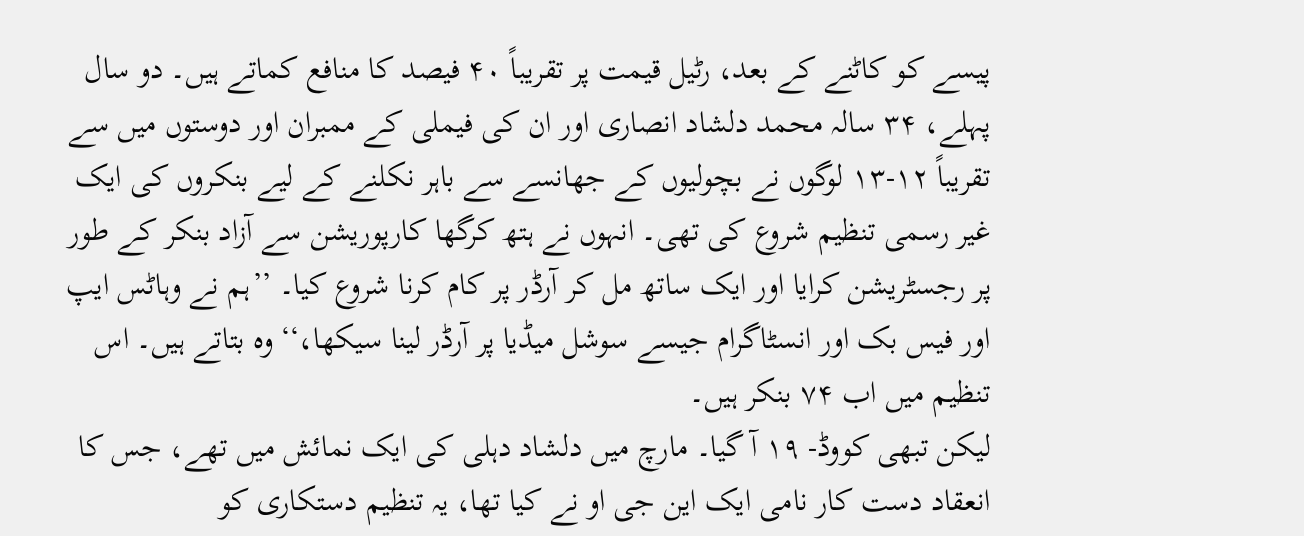پیسے کو کاٹنے کے بعد، رٹیل قیمت پر تقریباً ۴۰ فیصد کا منافع کماتے ہیں۔ دو سال پہلے، ۳۴ سالہ محمد دلشاد انصاری اور ان کی فیملی کے ممبران اور دوستوں میں سے تقریباً ۱۲-۱۳ لوگوں نے بچولیوں کے جھانسے سے باہر نکلنے کے لیے بنکروں کی ایک غیر رسمی تنظیم شروع کی تھی۔ انہوں نے ہتھ کرگھا کارپوریشن سے آزاد بنکر کے طور پر رجسٹریشن کرایا اور ایک ساتھ مل کر آرڈر پر کام کرنا شروع کیا۔ ’’ہم نے وہاٹس ایپ اور فیس بک اور انسٹاگرام جیسے سوشل میڈیا پر آرڈر لینا سیکھا،‘‘ وہ بتاتے ہیں۔ اس تنظیم میں اب ۷۴ بنکر ہیں۔
لیکن تبھی کووڈ- ۱۹ آ گیا۔ مارچ میں دلشاد دہلی کی ایک نمائش میں تھے، جس کا انعقاد دست کار نامی ایک این جی او نے کیا تھا، یہ تنظیم دستکاری کو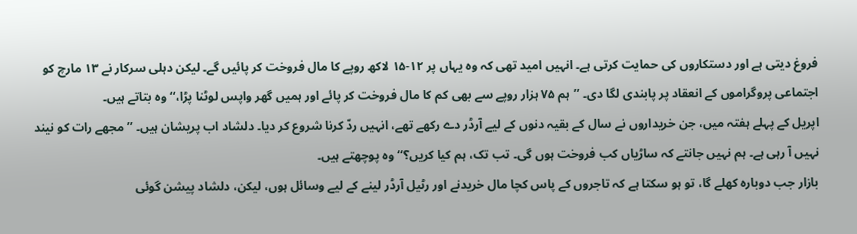فروغ دیتی ہے اور دستکاروں کی حمایت کرتی ہے۔ انہیں امید تھی کہ وہ یہاں پر ۱۲-۱۵ لاکھ روپے کا مال فروخت کر پائیں گے۔ لیکن دہلی سرکار نے ۱۳ مارچ کو اجتماعی پروگراموں کے انعقاد پر پابندی لگا دی۔ ’’ہم ۷۵ ہزار روپے سے بھی کم کا مال فروخت کر پائے اور ہمیں گھر واپس لوٹنا پڑا،‘‘ وہ بتاتے ہیں۔
اپریل کے پہلے ہفتہ میں، جن خریداروں نے سال کے بقیہ دنوں کے لیے آرڈر دے رکھے تھے، انہیں ردّ کرنا شروع کر دیا۔ دلشاد اب پریشان ہیں۔ ’’مجھے رات کو نیند نہیں آ رہی ہے۔ ہم نہیں جانتے کہ ساڑیاں کب فروخت ہوں گی۔ تب تک، ہم کیا کریں؟‘‘ وہ پوچھتے ہیں۔
بازار جب دوبارہ کھلے گا، تو ہو سکتا ہے کہ تاجروں کے پاس کچا مال خریدنے اور رٹیل آرڈر لینے کے لیے وسائل ہوں، لیکن، دلشاد پیشن گوئی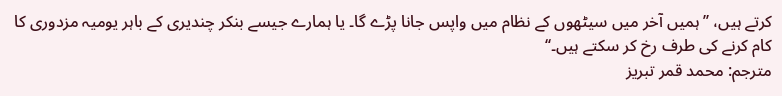کرتے ہیں، ’’ہمیں آخر میں سیٹھوں کے نظام میں واپس جانا پڑے گا۔ یا ہمارے جیسے بنکر چندیری کے باہر یومیہ مزدوری کا کام کرنے کی طرف رخ کر سکتے ہیں۔‘‘
مترجم: محمد قمر تبریز